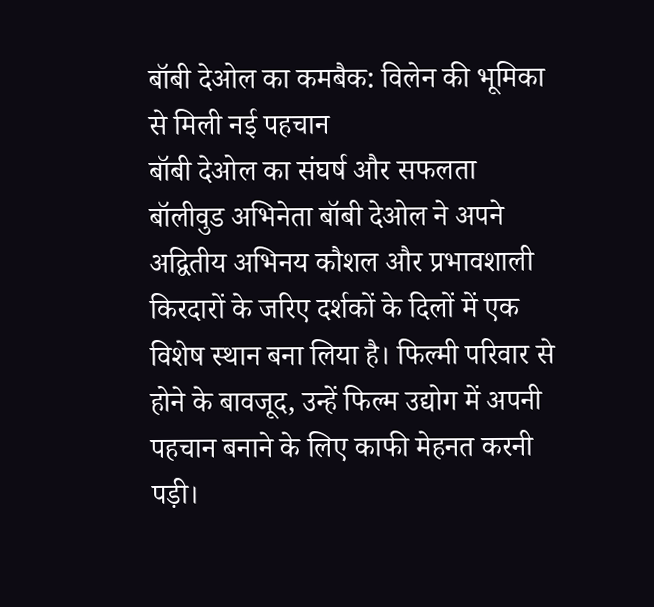बॉबी देओल का कमबैक: विलेन की भूमिका से मिली नई पहचान
बॉबी देओल का संघर्ष और सफलता
बॉलीवुड अभिनेता बॉबी देओल ने अपने अद्वितीय अभिनय कौशल और प्रभावशाली किरदारों के जरिए दर्शकों के दिलों में एक विशेष स्थान बना लिया है। फिल्मी परिवार से होने के बावजूद, उन्हें फिल्म उद्योग में अपनी पहचान बनाने के लिए काफी मेहनत करनी पड़ी।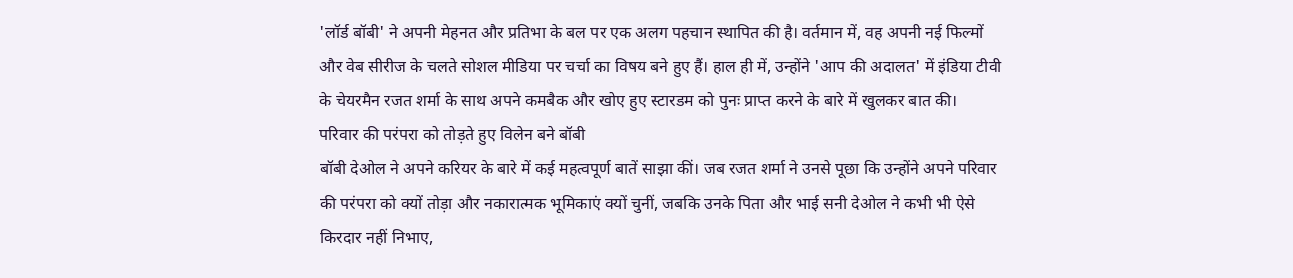'लॉर्ड बॉबी' ने अपनी मेहनत और प्रतिभा के बल पर एक अलग पहचान स्थापित की है। वर्तमान में, वह अपनी नई फिल्मों और वेब सीरीज के चलते सोशल मीडिया पर चर्चा का विषय बने हुए हैं। हाल ही में, उन्होंने 'आप की अदालत' में इंडिया टीवी के चेयरमैन रजत शर्मा के साथ अपने कमबैक और खोए हुए स्टारडम को पुनः प्राप्त करने के बारे में खुलकर बात की।
परिवार की परंपरा को तोड़ते हुए विलेन बने बॉबी
बॉबी देओल ने अपने करियर के बारे में कई महत्वपूर्ण बातें साझा कीं। जब रजत शर्मा ने उनसे पूछा कि उन्होंने अपने परिवार की परंपरा को क्यों तोड़ा और नकारात्मक भूमिकाएं क्यों चुनीं, जबकि उनके पिता और भाई सनी देओल ने कभी भी ऐसे किरदार नहीं निभाए,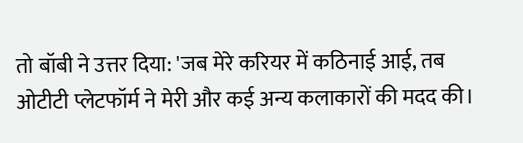तो बॉबी ने उत्तर दिया: 'जब मेरे करियर में कठिनाई आई, तब ओटीटी प्लेटफॉर्म ने मेरी और कई अन्य कलाकारों की मदद की।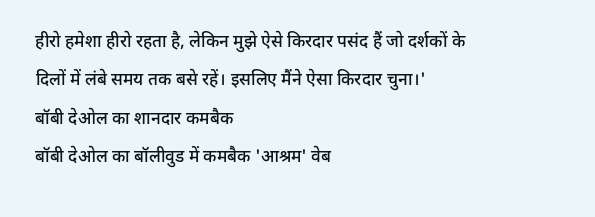हीरो हमेशा हीरो रहता है, लेकिन मुझे ऐसे किरदार पसंद हैं जो दर्शकों के दिलों में लंबे समय तक बसे रहें। इसलिए मैंने ऐसा किरदार चुना।'
बॉबी देओल का शानदार कमबैक
बॉबी देओल का बॉलीवुड में कमबैक 'आश्रम' वेब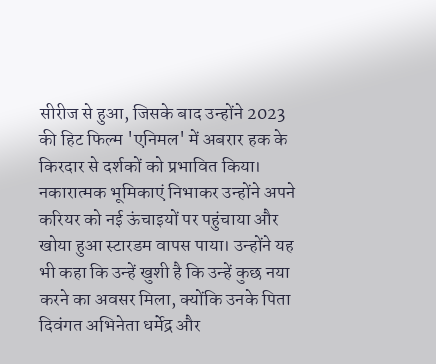सीरीज से हुआ, जिसके बाद उन्होंने 2023 की हिट फिल्म 'एनिमल' में अबरार हक के किरदार से दर्शकों को प्रभावित किया। नकारात्मक भूमिकाएं निभाकर उन्होंने अपने करियर को नई ऊंचाइयों पर पहुंचाया और खोया हुआ स्टारडम वापस पाया। उन्होंने यह भी कहा कि उन्हें खुशी है कि उन्हें कुछ नया करने का अवसर मिला, क्योंकि उनके पिता दिवंगत अभिनेता धर्मेद्र और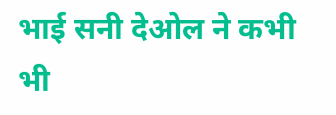भाई सनी देओल ने कभी भी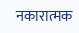नकारात्मक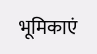भूमिकाएं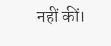नहीं कीं।